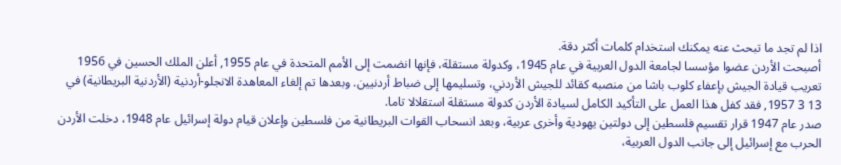اذا لم تجد ما تبحث عنه يمكنك استخدام كلمات أكثر دقة.
أصبحت الأردن عضوا مؤسسا لجامعة الدول العربية في عام 1945، وكدولة مستقلة، فإنها انضمت إلى الأمم المتحدة في عام 1955, أعلن الملك الحسين في 1956 تعريب قيادة الجيش بإعفاء كلوب باشا من منصبه كقائد للجيش الأردني، وتسليمها إلى ضباط أردنيين. وبعدها تم إلغاء المعاهدة الانجلو-أردنية (الأردنية البريطانية) في 13 3 1957, فقد كفل هذا العمل على التأكيد الكامل لسيادة الأردن كدولة مستقلة استقلالا تاما.
صدر عام 1947 قرار تقسيم فلسطين إلى دولتين يهودية وأخرى عربية، وبعد انسحاب القوات البريطانية من فلسطين وإعلان قيام دولة إسرائيل عام 1948، دخلت الأردن الحرب مع إسرائيل إلى جانب الدول العربية،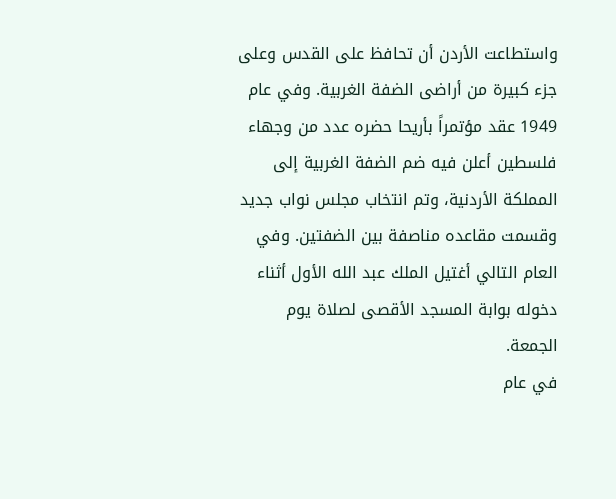واستطاعت الأردن أن تحافظ على القدس وعلى جزء كبيرة من أراضى الضفة الغربية. وفي عام 1949 عقد مؤتمراً بأريحا حضره عدد من وجهاء فلسطين أعلن فيه ضم الضفة الغربية إلى المملكة الأردنية، وتم انتخاب مجلس نواب جديد وقسمت مقاعده مناصفة بين الضفتين. وفي العام التالي أغتيل الملك عبد الله الأول أثناء دخوله بوابة المسجد الأقصى لصلاة يوم الجمعة.
في عام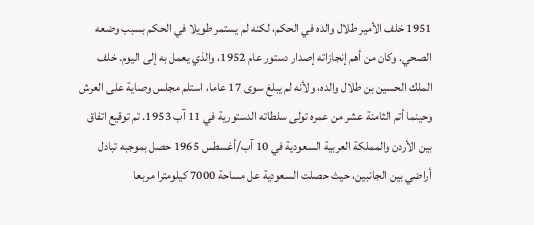1951 خلف الأمير طلال والده في الحكم، لكنه لم يستمر طويلا في الحكم بسبب وضعه الصحي. وكان من أهم إنجازاته إصدار دستور عام 1952، والذي يعمل به إلى اليوم. خلف الملك الحسين بن طلال والده، ولأنه لم يبلغ سوى 17 عاما، استلم مجلس وصاية على العرش وحينما أتم الثامنة عشر من عمره تولى سلطاته الدستورية في 11 آب 1953. تم توقيع اتفاق بين الأردن والمملكة العربية السعودية في 10 آب/أغسطس 1965 حصل بموجبه تبادل أراضي بين الجانبين، حيث حصلت السعودية عل مساحة 7000 كيلومترا مربعا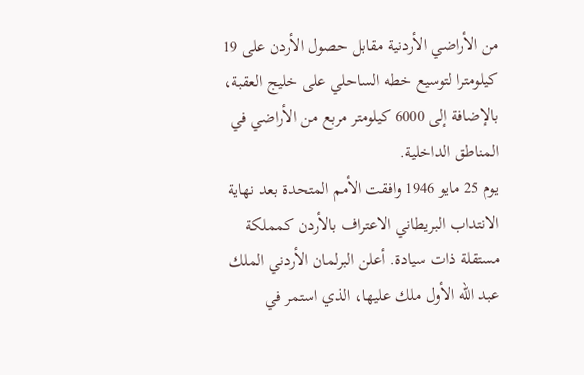من الأراضي الأردنية مقابل حصول الأردن على 19 كيلومترا لتوسيع خطه الساحلي على خليج العقبة، بالإضافة إلى 6000 كيلومتر مربع من الأراضي في المناطق الداخلية.
يوم 25 مايو 1946 وافقت الأمم المتحدة بعد نهاية الانتداب البريطاني الاعتراف بالأردن كمملكة مستقلة ذات سيادة. أعلن البرلمان الأردني الملك عبد الله الأول ملك عليها، الذي استمر في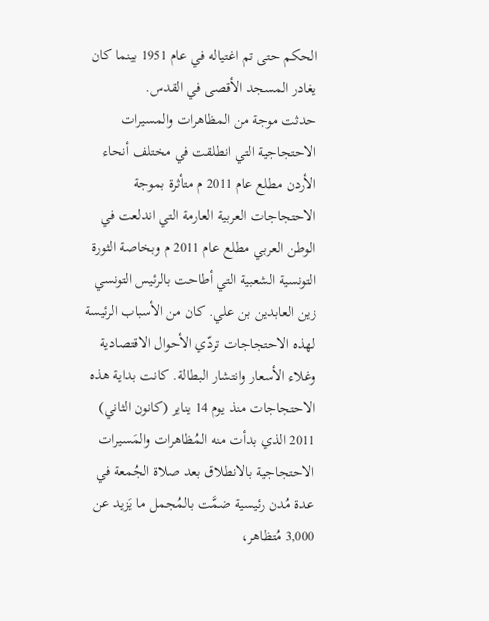الحكم حتى تم اغتياله في عام 1951 بينما كان يغادر المسجد الأقصى في القدس.
حدثت موجة من المظاهرات والمسيرات الاحتجاجية التي انطلقت في مختلف أنحاء الأردن مطلع عام 2011 م متأثرة بموجة الاحتجاجات العربية العارمة التي اندلعت في الوطن العربي مطلع عام 2011 م وبخاصة الثورة التونسية الشعبية التي أطاحت بالرئيس التونسي زين العابدين بن علي. كان من الأسباب الرئيسة لهذه الاحتجاجات تردّي الأحوال الاقتصادية وغلاء الأسعار وانتشار البطالة. كانت بداية هذه الاحتجاجات منذ يوم 14 يناير (كانون الثاني) 2011 الذي بدأت منه المُظاهرات والمَسيرات الاحتجاجية بالانطلاق بعد صلاة الجُمعة في عدة مُدن رئيسية ضمَّت بالمُجمل ما يَزيد عن 3,000 مُتظاهر،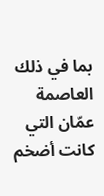بما في ذلك العاصمة عمّان التي كانت أضخم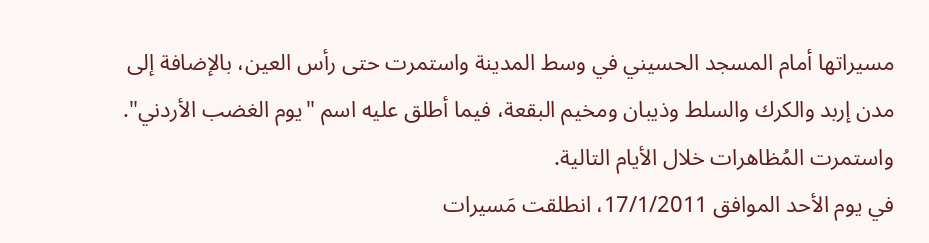مسيراتها أمام المسجد الحسيني في وسط المدينة واستمرت حتى رأس العين، بالإضافة إلى مدن إربد والكرك والسلط وذيبان ومخيم البقعة، فيما أطلق عليه اسم "يوم الغضب الأردني". واستمرت المُظاهرات خلال الأيام التالية.
في يوم الأحد الموافق 17/1/2011، انطلقت مَسيرات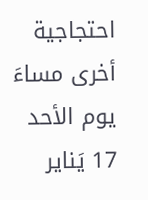احتجاجية أخرى مساءَ يوم الأحد 17 يَناير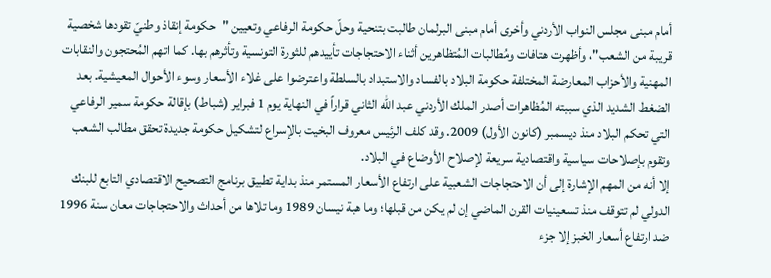أمام مبنى مجلس النواب الأردني وأخرى أمام مبنى البرلمان طالبت بتنحية وحلّ حكومة الرفاعي وتعيين "حكومة إنقاذ وطنيّ تقودها شخصية قريبة من الشعب"، وأظهرت هتافات ومُطالبات المُتظاهرين أثناء الاحتجاجات تأييدهم للثورة التونسية وتأثرهم بها. كما اتهم المُحتجون والنقابات المهنية والأحزاب المعارضة المختلفة حكومة البلاد بالفساد والاستبداد بالسلطة واعترضوا على غلاء الأسعار وسوء الأحوال المعيشية. بعد الضغط الشديد الذي سببته المُظاهرات أصدر الملك الأردني عبد الله الثاني قراراً في النهاية يوم 1 فبراير (شباط) بإقالة حكومة سمير الرفاعي التي تحكم البلاد منذ ديسمبر (كانون الأول) 2009. وقد كلف الرئيس معروف البخيت بالإسراع لتشكيل حكومة جديدة تحقق مطالب الشعب وتقوم بإصلاحات سياسية واقتصادية سريعة لإصلاح الأوضاع في البلاد.
إلا أنه من المهم الإشارة إلى أن الاحتجاجات الشعبية على ارتفاع الأسعار المستمر منذ بداية تطبيق برنامج التصحيح الاقتصادي التابع للبنك الدولي لم تتوقف منذ تسعينيات القرن الماضي إن لم يكن من قبلها؛ وما هبة نيسان 1989 وما تلاها من أحداث والاحتجاجات معان سنة 1996 ضد ارتفاع أسعار الخبز إلا جزء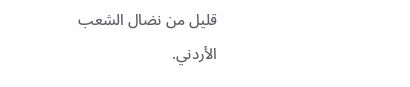قليل من نضال الشعب الأردني.